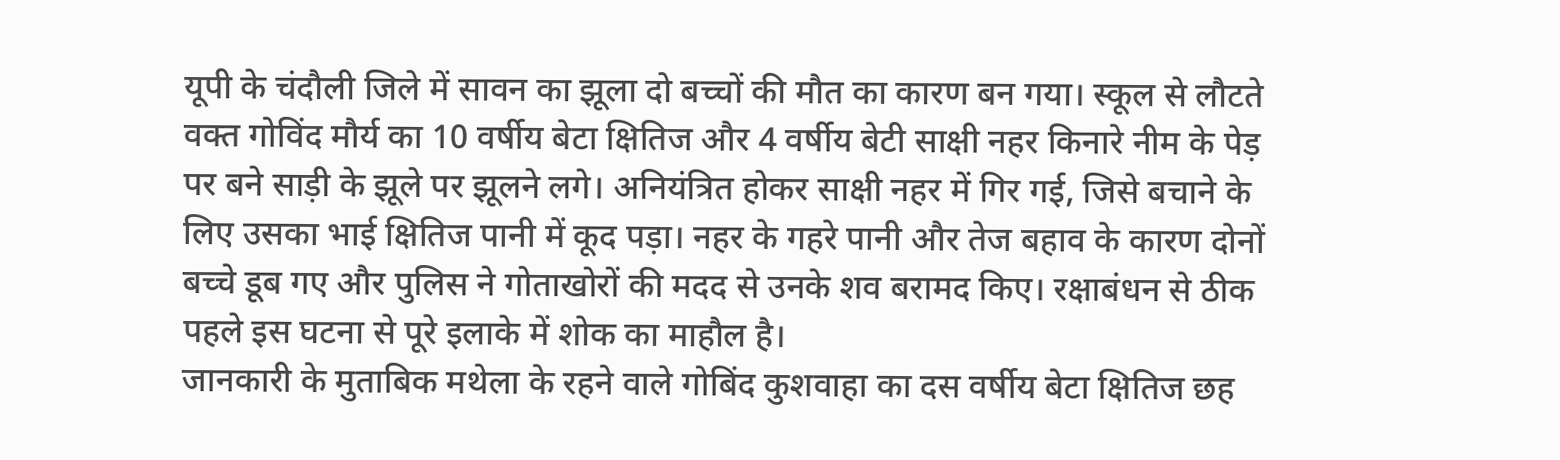यूपी के चंदौली जिले में सावन का झूला दो बच्चों की मौत का कारण बन गया। स्कूल से लौटते वक्त गोविंद मौर्य का 10 वर्षीय बेटा क्षितिज और 4 वर्षीय बेटी साक्षी नहर किनारे नीम के पेड़ पर बने साड़ी के झूले पर झूलने लगे। अनियंत्रित होकर साक्षी नहर में गिर गई, जिसे बचाने के लिए उसका भाई क्षितिज पानी में कूद पड़ा। नहर के गहरे पानी और तेज बहाव के कारण दोनों बच्चे डूब गए और पुलिस ने गोताखोरों की मदद से उनके शव बरामद किए। रक्षाबंधन से ठीक पहले इस घटना से पूरे इलाके में शोक का माहौल है।
जानकारी के मुताबिक मथेला के रहने वाले गोबिंद कुशवाहा का दस वर्षीय बेटा क्षितिज छह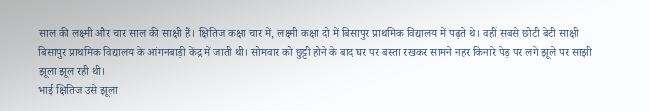साल की लक्ष्मी और चार साल की साक्षी हैं। क्षितिज कक्षा चार में, लक्ष्मी कक्षा दो में बिसापुर प्राथमिक विद्यालय में पढ़ते थे। वहीं सबसे छोटी बेटी साक्षी बिसापुर प्राथमिक विद्यालय के आंगनबाड़ी केंद्र में जाती थी। सोमवार को छुट्टी होने के बाद घर पर बस्ता रखकर सामने नहर किनारे पेड़ पर लगे झूले पर साझी झूला झूल रही थी।
भाई क्षितिज उसे झूला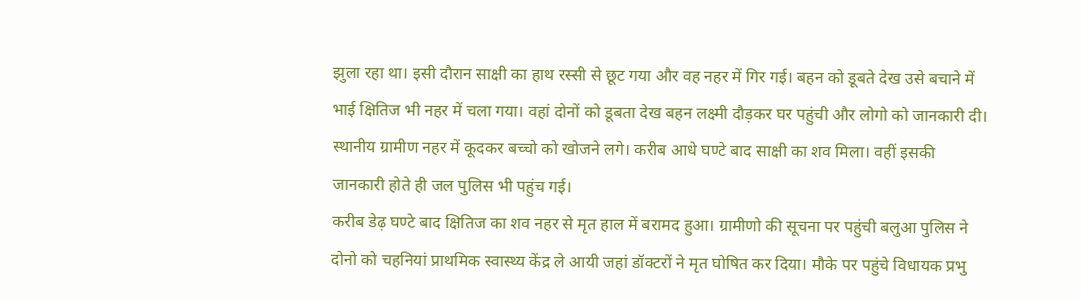झुला रहा था। इसी दौरान साक्षी का हाथ रस्सी से छूट गया और वह नहर में गिर गई। बहन को डूबते देख उसे बचाने में भाई क्षितिज भी नहर में चला गया। वहां दोनों को डूबता देख बहन लक्ष्मी दौड़कर घर पहुंची और लोगो को जानकारी दी। स्थानीय ग्रामीण नहर में कूदकर बच्चो को खोजने लगे। करीब आधे घण्टे बाद साक्षी का शव मिला। वहीं इसकी जानकारी होते ही जल पुलिस भी पहुंच गई।
करीब डेढ़ घण्टे बाद क्षितिज का शव नहर से मृत हाल में बरामद हुआ। ग्रामीणो की सूचना पर पहुंची बलुआ पुलिस ने दोनो को चहनियां प्राथमिक स्वास्थ्य केंद्र ले आयी जहां डॉक्टरों ने मृत घोषित कर दिया। मौके पर पहुंचे विधायक प्रभु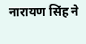नारायण सिंह ने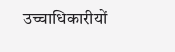उच्चाधिकारीयों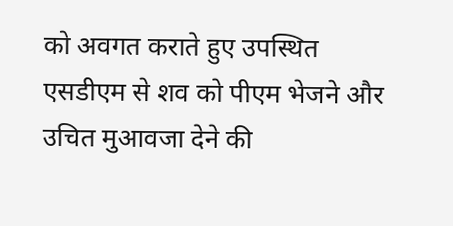को अवगत कराते हुए उपस्थित एसडीएम से शव को पीएम भेजने और उचित मुआवजा देने की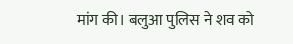मांग की। बलुआ पुलिस ने शव को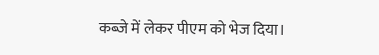कब्जे में लेकर पीएम को भेज दिया।